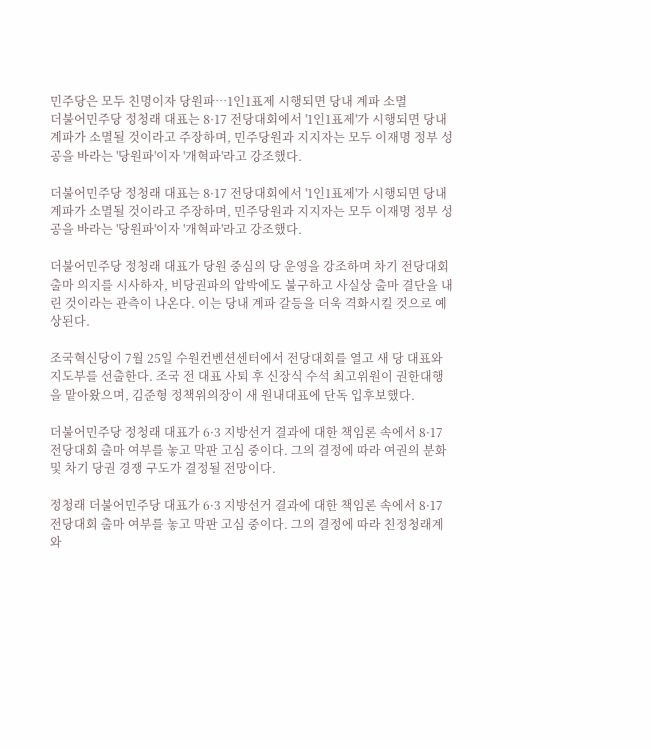민주당은 모두 친명이자 당원파…1인1표제 시행되면 당내 계파 소멸
더불어민주당 정청래 대표는 8·17 전당대회에서 '1인1표제'가 시행되면 당내 계파가 소멸될 것이라고 주장하며, 민주당원과 지지자는 모두 이재명 정부 성공을 바라는 '당원파'이자 '개혁파'라고 강조했다.

더불어민주당 정청래 대표는 8·17 전당대회에서 '1인1표제'가 시행되면 당내 계파가 소멸될 것이라고 주장하며, 민주당원과 지지자는 모두 이재명 정부 성공을 바라는 '당원파'이자 '개혁파'라고 강조했다.

더불어민주당 정청래 대표가 당원 중심의 당 운영을 강조하며 차기 전당대회 출마 의지를 시사하자, 비당권파의 압박에도 불구하고 사실상 출마 결단을 내린 것이라는 관측이 나온다. 이는 당내 계파 갈등을 더욱 격화시킬 것으로 예상된다.

조국혁신당이 7월 25일 수원컨벤션센터에서 전당대회를 열고 새 당 대표와 지도부를 선출한다. 조국 전 대표 사퇴 후 신장식 수석 최고위원이 권한대행을 맡아왔으며, 김준형 정책위의장이 새 원내대표에 단독 입후보했다.

더불어민주당 정청래 대표가 6·3 지방선거 결과에 대한 책임론 속에서 8·17 전당대회 출마 여부를 놓고 막판 고심 중이다. 그의 결정에 따라 여권의 분화 및 차기 당권 경쟁 구도가 결정될 전망이다.

정청래 더불어민주당 대표가 6·3 지방선거 결과에 대한 책임론 속에서 8·17 전당대회 출마 여부를 놓고 막판 고심 중이다. 그의 결정에 따라 친정청래계와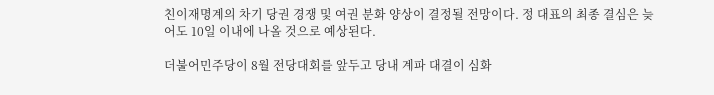친이재명계의 차기 당권 경쟁 및 여권 분화 양상이 결정될 전망이다. 정 대표의 최종 결심은 늦어도 10일 이내에 나올 것으로 예상된다.

더불어민주당이 8월 전당대회를 앞두고 당내 계파 대결이 심화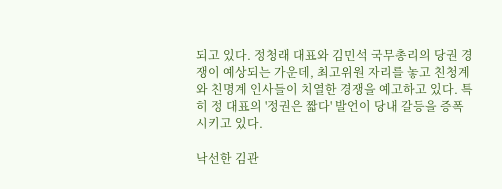되고 있다. 정청래 대표와 김민석 국무총리의 당권 경쟁이 예상되는 가운데, 최고위원 자리를 놓고 친청계와 친명계 인사들이 치열한 경쟁을 예고하고 있다. 특히 정 대표의 '정권은 짧다' 발언이 당내 갈등을 증폭시키고 있다.

낙선한 김관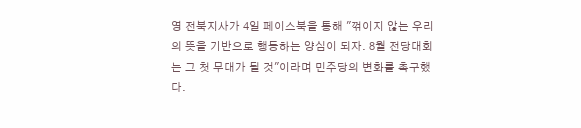영 전북지사가 4일 페이스북을 통해 "꺾이지 않는 우리의 뜻을 기반으로 행동하는 양심이 되자. 8월 전당대회는 그 첫 무대가 될 것"이라며 민주당의 변화를 촉구했다.